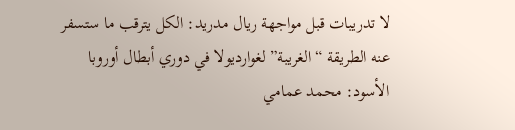لا تدريبات قبل مواجهة ريال مدريد: الكل يترقب ما ستسفر عنه الطريقة “الغريبة” لغوارديولا في دوري أبطال أوروبا
الأسود: محمد عمامي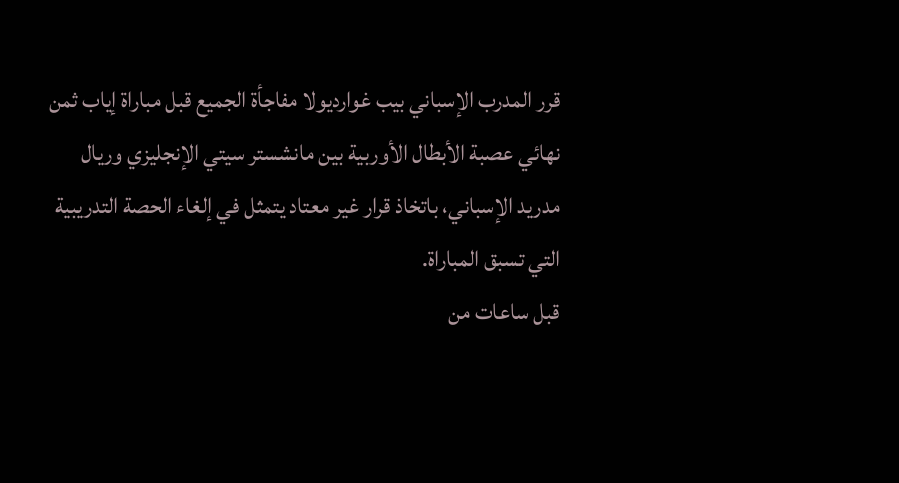قرر المدرب الإسباني بيب غوارديولا مفاجأة الجميع قبل مباراة إياب ثمن نهائي عصبة الأبطال الأوربية بين مانشستر سيتي الإنجليزي وريال مدريد الإسباني، باتخاذ قرار غير معتاد يتمثل في إلغاء الحصة التدريبية التي تسبق المباراة.
قبل ساعات من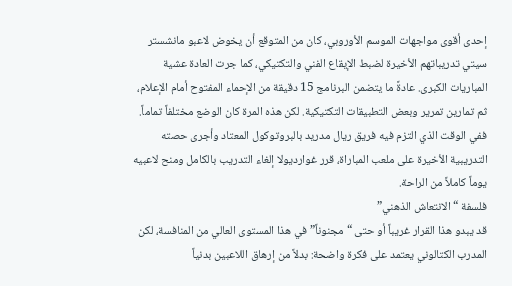إحدى أقوى مواجهات الموسم الأوروبي، كان من المتوقع أن يخوض لاعبو مانشستر سيتي تدريباتهم الأخيرة لضبط الإيقاع الفني والتكتيكي، كما جرت العادة عشية المباريات الكبرى. عادةً ما يتضمن البرنامج 15 دقيقة من الإحماء المفتوح أمام الإعلام، ثم تمارين تمرير وبعض التطبيقات التكتيكية. لكن هذه المرة كان الوضع مختلفاً تماماً. ففي الوقت الذي التزم فيه فريق ريال مدريد بالبروتوكول المعتاد وأجرى حصته التدريبية الأخيرة على ملعب المباراة، قرر غوارديولا إلغاء التدريب بالكامل ومنح لاعبيه يوماً كاملاً من الراحة.
فلسفة “الانتعاش الذهني”
قد يبدو هذا القرار غريباً أو حتى “مجنوناً” في هذا المستوى العالي من المنافسة، لكن المدرب الكتالوني يعتمد على فكرة واضحة: بدلاً من إرهاق اللاعبين بدنياً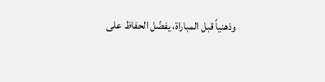وذهنياً قبل المباراة، يفضّل الحفاظ على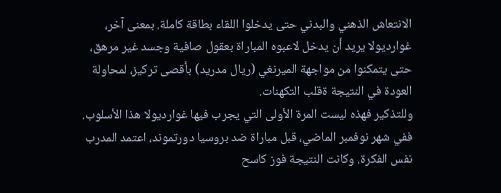الانتعاش الذهني والبدني حتى يدخلوا اللقاء بطاقة كاملة. بمعنى آخر، غوارديولا يريد أن يدخل لاعبوه المباراة بعقول صافية وجسد غير مرهق، حتى يتمكنوا من مواجهة الميرنغي (ريال مدريد) بأقصى تركيز، لمحاولة العودة في النتيجة ةقلب التكهنات.
وللتذكير فهذه ليست المرة الأولى التي يجرب فيها غوارديولا هذا الأسلوب. ففي شهر نوفمبر الماضي، قبل مباراة ضد بروسيا دورتموند، اعتمد المدرب نفس الفكرة. وكانت النتيجة فوز كاسح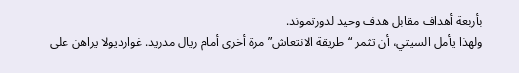بأربعة أهداف مقابل هدف وحيد لدورتموند.
ولهذا يأمل السيتي، أن تثمر “طريقة الانتعاش” مرة أخرى أمام ريال مدريد. غوارديولا يراهن على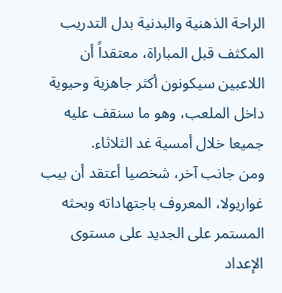الراحة الذهنية والبدنية بدل التدريب المكثف قبل المباراة، معتقداً أن اللاعبين سيكونون أكثر جاهزية وحيوية داخل الملعب، وهو ما سنقف عليه جميعا خلال أمسية غد الثلاثاء.
ومن جانب آخر، شخصيا أعتقد أن بيب غواريولا، المعروف باجتهاداته وبحثه المستمر على الجديد على مستوى الإعداد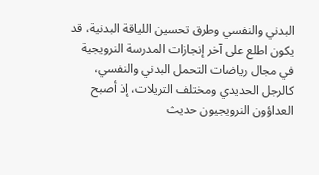البدني والنفسي وطرق تحسين اللياقة البدنية، قد يكون اطلع على آخر إنجازات المدرسة النرويجية في مجال رياضات التحمل البدني والنفسي، كالرجل الحديدي ومختلف التريلات، إذ أصبح العداؤون النرويجيون حديث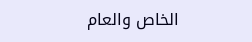الخاص والعام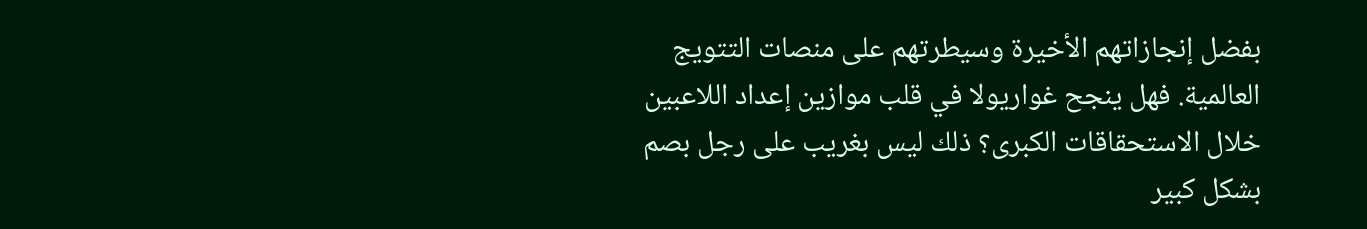بفضل إنجازاتهم الأخيرة وسيطرتهم على منصات التتويج العالمية. فهل ينجح غواريولا في قلب موازين إعداد اللاعبين خلال الاستحقاقات الكبرى؟ ذلك ليس بغريب على رجل بصم بشكل كبير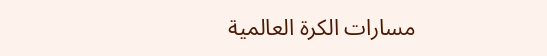مسارات الكرة العالمية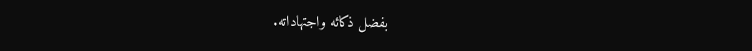بفضل ذكائه واجتهاداته.